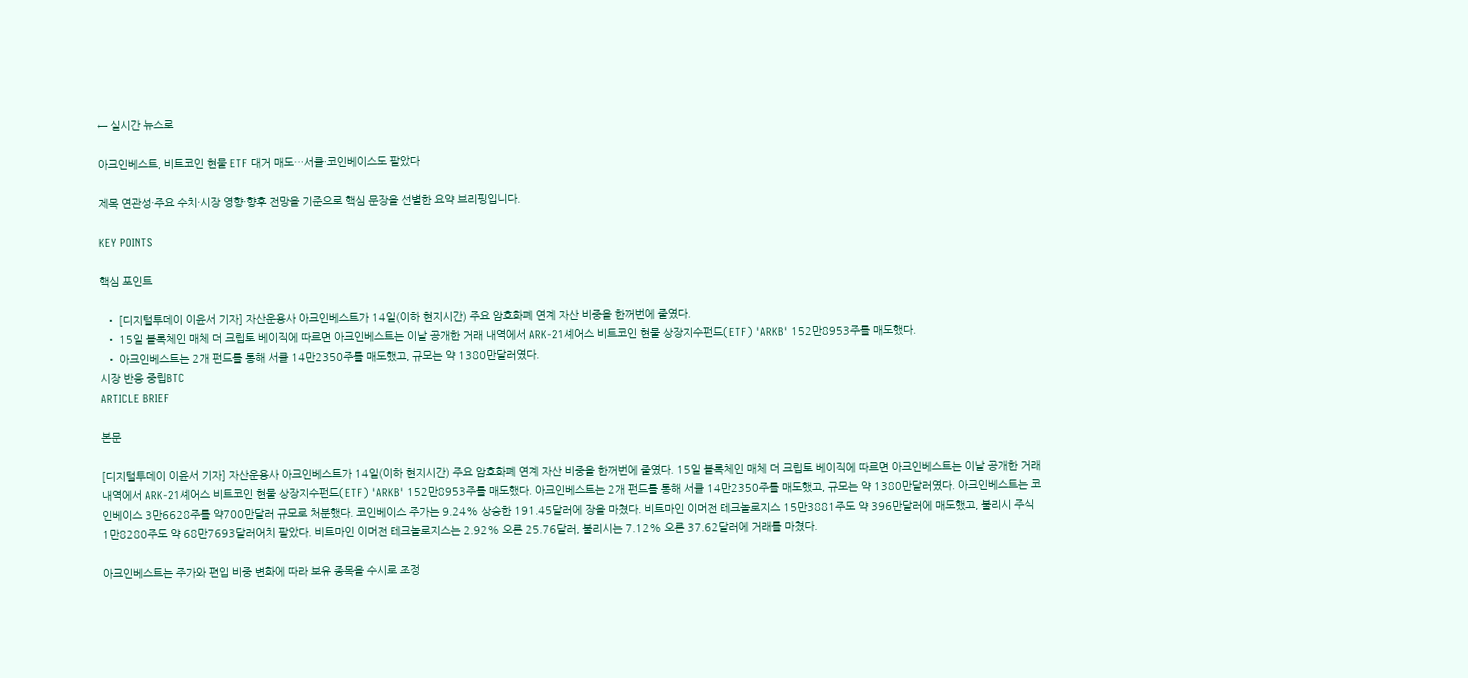← 실시간 뉴스로

아크인베스트, 비트코인 현물 ETF 대거 매도…서클·코인베이스도 팔았다

제목 연관성·주요 수치·시장 영향·향후 전망을 기준으로 핵심 문장을 선별한 요약 브리핑입니다.

KEY POINTS

핵심 포인트

  • [디지털투데이 이윤서 기자] 자산운용사 아크인베스트가 14일(이하 현지시간) 주요 암호화폐 연계 자산 비중을 한꺼번에 줄였다.
  • 15일 블록체인 매체 더 크립토 베이직에 따르면 아크인베스트는 이날 공개한 거래 내역에서 ARK-21셰어스 비트코인 현물 상장지수펀드(ETF) 'ARKB' 152만8953주를 매도했다.
  • 아크인베스트는 2개 펀드를 통해 서클 14만2350주를 매도했고, 규모는 약 1380만달러였다.
시장 반응 중립BTC
ARTICLE BRIEF

본문

[디지털투데이 이윤서 기자] 자산운용사 아크인베스트가 14일(이하 현지시간) 주요 암호화폐 연계 자산 비중을 한꺼번에 줄였다. 15일 블록체인 매체 더 크립토 베이직에 따르면 아크인베스트는 이날 공개한 거래 내역에서 ARK-21셰어스 비트코인 현물 상장지수펀드(ETF) 'ARKB' 152만8953주를 매도했다. 아크인베스트는 2개 펀드를 통해 서클 14만2350주를 매도했고, 규모는 약 1380만달러였다. 아크인베스트는 코인베이스 3만6628주를 약700만달러 규모로 처분했다. 코인베이스 주가는 9.24% 상승한 191.45달러에 장을 마쳤다. 비트마인 이머전 테크놀로지스 15만3881주도 약 396만달러에 매도했고, 불리시 주식 1만8280주도 약 68만7693달러어치 팔았다. 비트마인 이머전 테크놀로지스는 2.92% 오른 25.76달러, 불리시는 7.12% 오른 37.62달러에 거래를 마쳤다.

아크인베스트는 주가와 편입 비중 변화에 따라 보유 종목을 수시로 조정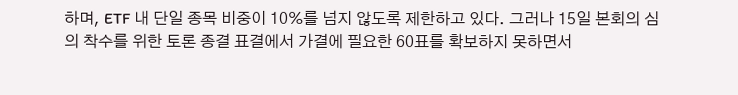하며, ETF 내 단일 종목 비중이 10%를 넘지 않도록 제한하고 있다. 그러나 15일 본회의 심의 착수를 위한 토론 종결 표결에서 가결에 필요한 60표를 확보하지 못하면서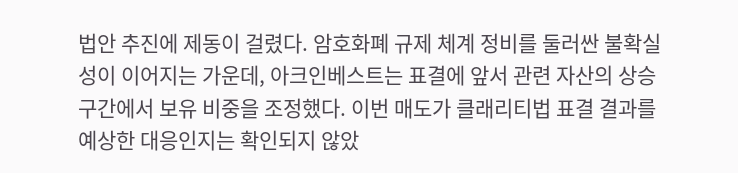법안 추진에 제동이 걸렸다. 암호화폐 규제 체계 정비를 둘러싼 불확실성이 이어지는 가운데, 아크인베스트는 표결에 앞서 관련 자산의 상승 구간에서 보유 비중을 조정했다. 이번 매도가 클래리티법 표결 결과를 예상한 대응인지는 확인되지 않았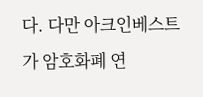다. 다만 아크인베스트가 암호화폐 연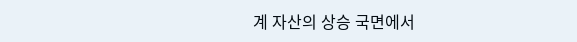계 자산의 상승 국면에서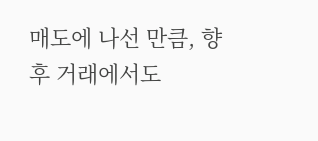매도에 나선 만큼, 향후 거래에서도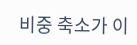비중 축소가 이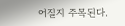어질지 주목된다.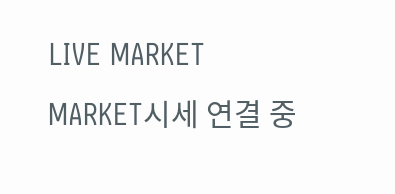LIVE MARKET
MARKET시세 연결 중